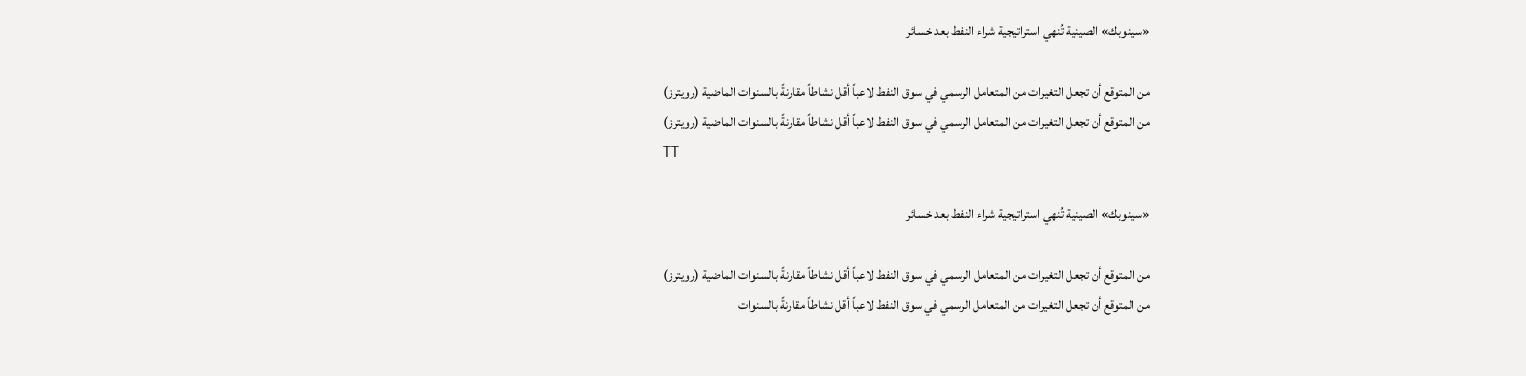«سينوبك» الصينية تُنهي استراتيجية شراء النفط بعد خسائر

من المتوقع أن تجعل التغيرات من المتعامل الرسمي في سوق النفط لاعباً أقل نشاطاً مقارنةً بالسنوات الماضية (رويترز)
من المتوقع أن تجعل التغيرات من المتعامل الرسمي في سوق النفط لاعباً أقل نشاطاً مقارنةً بالسنوات الماضية (رويترز)
TT

«سينوبك» الصينية تُنهي استراتيجية شراء النفط بعد خسائر

من المتوقع أن تجعل التغيرات من المتعامل الرسمي في سوق النفط لاعباً أقل نشاطاً مقارنةً بالسنوات الماضية (رويترز)
من المتوقع أن تجعل التغيرات من المتعامل الرسمي في سوق النفط لاعباً أقل نشاطاً مقارنةً بالسنوات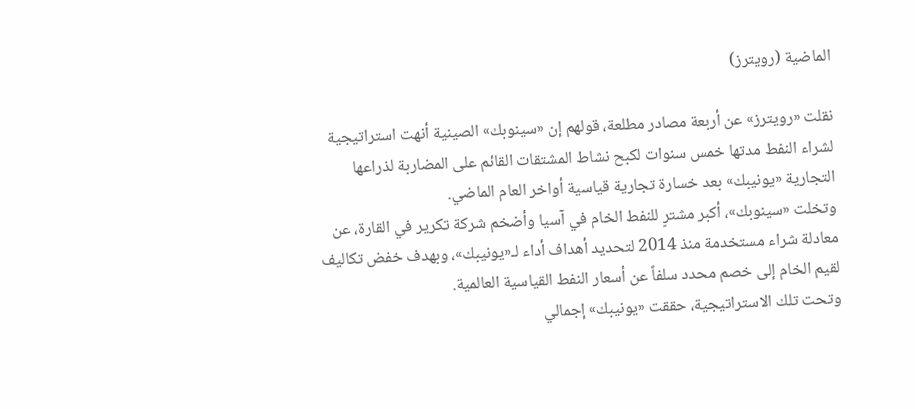الماضية (رويترز)

نقلت «رويترز» عن أربعة مصادر مطلعة، قولهم إن «سينوبك» الصينية أنهت استراتيجية لشراء النفط مدتها خمس سنوات لكبح نشاط المشتقات القائم على المضاربة لذراعها التجارية «يونيبك» بعد خسارة تجارية قياسية أواخر العام الماضي.
وتخلت «سينوبك»، أكبر مشترٍ للنفط الخام في آسيا وأضخم شركة تكرير في القارة، عن معادلة شراء مستخدمة منذ 2014 لتحديد أهداف أداء لـ«يونيبك»، وبهدف خفض تكاليف لقيم الخام إلى خصم محدد سلفاً عن أسعار النفط القياسية العالمية.
وتحت تلك الاستراتيجية، حققت «يونيبك» إجمالي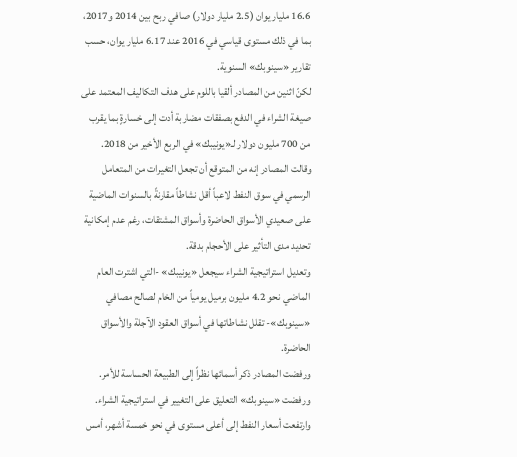16.6 مليار يوان (2.5 مليار دولار) صافي ربح بين 2014 و2017، بما في ذلك مستوى قياسي في 2016 عند 6.17 مليار يوان، حسب تقارير «سينوبك» السنوية.
لكنّ اثنين من المصادر ألقيا باللوم على هدف التكاليف المعتمد على صيغة الشراء في الدفع بصفقات مضاربة أدت إلى خسارةٍ بما يقرب من 700 مليون دولار لـ«يونيبك» في الربع الأخير من 2018.
وقالت المصادر إنه من المتوقع أن تجعل التغيرات من المتعامل الرسمي في سوق النفط لاعباً أقل نشاطاً مقارنةً بالسنوات الماضية على صعيدي الأسواق الحاضرة وأسواق المشتقات، رغم عدم إمكانية تحديد مدى التأثير على الأحجام بدقة.
وتعديل استراتيجية الشراء سيجعل «يونيبك» -التي اشترت العام الماضي نحو 4.2 مليون برميل يومياً من الخام لصالح مصافي «سينوبك»- تقلل نشاطاتها في أسواق العقود الآجلة والأسواق الحاضرة.
ورفضت المصادر ذكر أسمائها نظراً إلى الطبيعة الحساسة للأمر. ورفضت «سينوبك» التعليق على التغيير في استراتيجية الشراء.
وارتفعت أسعار النفط إلى أعلى مستوى في نحو خمسة أشهر، أمس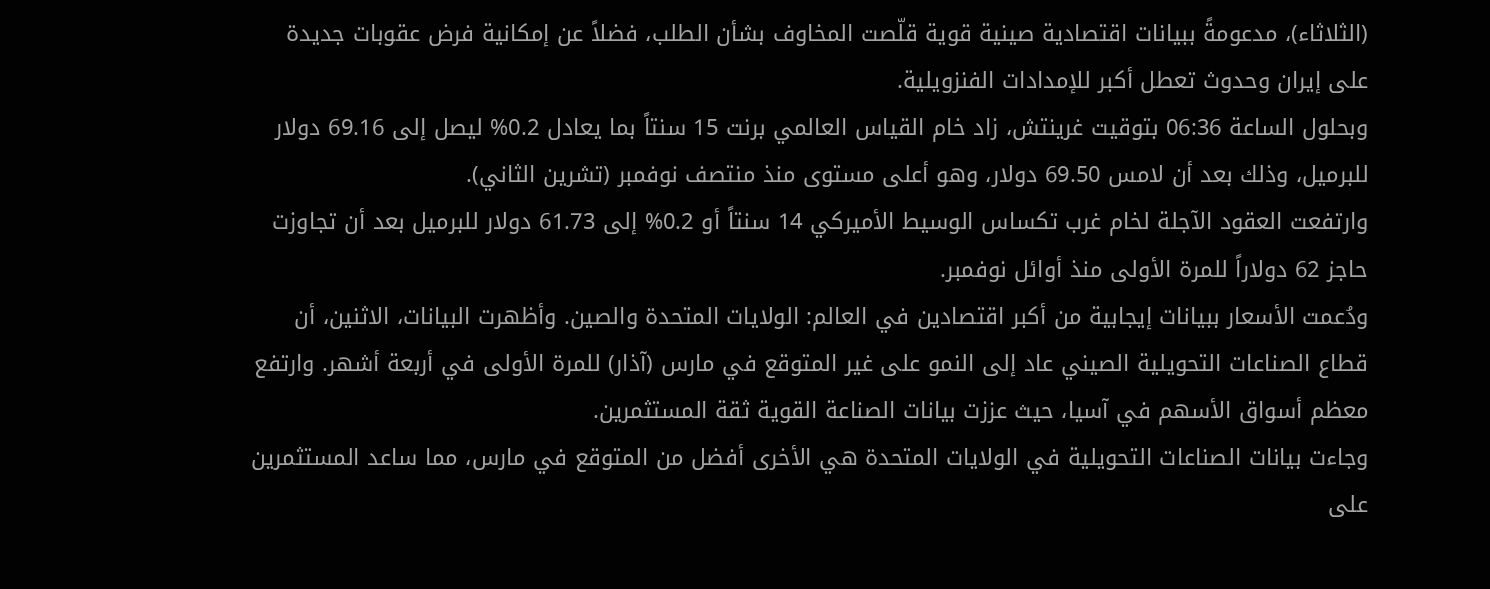(الثلاثاء)، مدعومةً ببيانات اقتصادية صينية قوية قلّصت المخاوف بشأن الطلب، فضلاً عن إمكانية فرض عقوبات جديدة على إيران وحدوث تعطل أكبر للإمدادات الفنزويلية.
وبحلول الساعة 06:36 بتوقيت غرينتش، زاد خام القياس العالمي برنت 15 سنتاً بما يعادل 0.2% ليصل إلى 69.16 دولار للبرميل، وذلك بعد أن لامس 69.50 دولار، وهو أعلى مستوى منذ منتصف نوفمبر (تشرين الثاني).
وارتفعت العقود الآجلة لخام غرب تكساس الوسيط الأميركي 14 سنتاً أو 0.2% إلى 61.73 دولار للبرميل بعد أن تجاوزت حاجز 62 دولاراً للمرة الأولى منذ أوائل نوفمبر.
ودُعمت الأسعار ببيانات إيجابية من أكبر اقتصادين في العالم: الولايات المتحدة والصين. وأظهرت البيانات، الاثنين، أن قطاع الصناعات التحويلية الصيني عاد إلى النمو على غير المتوقع في مارس (آذار) للمرة الأولى في أربعة أشهر. وارتفع معظم أسواق الأسهم في آسيا، حيث عززت بيانات الصناعة القوية ثقة المستثمرين.
وجاءت بيانات الصناعات التحويلية في الولايات المتحدة هي الأخرى أفضل من المتوقع في مارس، مما ساعد المستثمرين على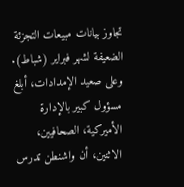تجاوز بيانات مبيعات التجزئة الضعيفة لشهر فبراير (شباط).
وعلى صعيد الإمدادات، أبلغ مسؤول كبير بالإدارة الأميركية، الصحافيين، الاثنين، أن واشنطن تدرس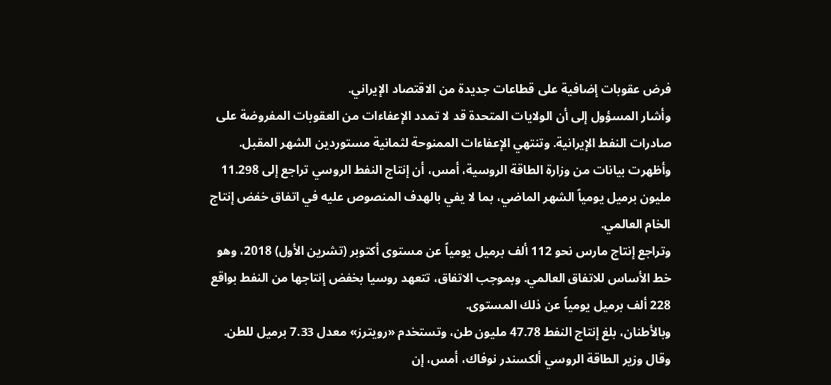فرض عقوبات إضافية على قطاعات جديدة من الاقتصاد الإيراني.
وأشار المسؤول إلى أن الولايات المتحدة قد لا تمدد الإعفاءات من العقوبات المفروضة على صادرات النفط الإيرانية. وتنتهي الإعفاءات الممنوحة لثمانية مستوردين الشهر المقبل.
وأظهرت بيانات من وزارة الطاقة الروسية، أمس، أن إنتاج النفط الروسي تراجع إلى 11.298 مليون برميل يومياً الشهر الماضي، بما لا يفي بالهدف المنصوص عليه في اتفاق خفض إنتاج الخام العالمي.
وتراجع إنتاج مارس نحو 112 ألف برميل يومياً عن مستوى أكتوبر (تشرين الأول) 2018، وهو خط الأساس للاتفاق العالمي. وبموجب الاتفاق، تتعهد روسيا بخفض إنتاجها من النفط بواقع 228 ألف برميل يومياً عن ذلك المستوى.
وبالأطنان، بلغ إنتاج النفط 47.78 مليون طن، وتستخدم «رويترز» معدل 7.33 برميل للطن.
وقال وزير الطاقة الروسي ألكسندر نوفاك، أمس، إن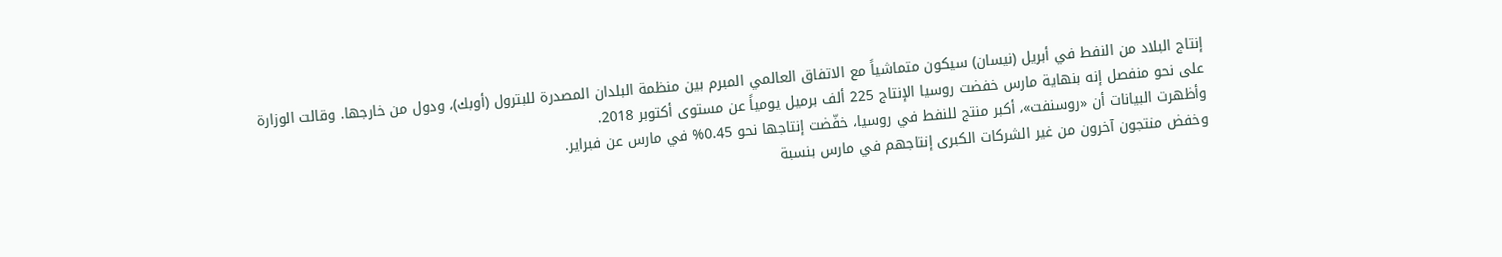إنتاج البلاد من النفط في أبريل (نيسان) سيكون متماشياً مع الاتفاق العالمي المبرم بين منظمة البلدان المصدرة للبترول (أوبك)، ودول من خارجها. وقالت الوزارة على نحو منفصل إنه بنهاية مارس خفضت روسيا الإنتاج 225 ألف برميل يومياً عن مستوى أكتوبر 2018.
وأظهرت البيانات أن «روسنفت»، أكبر منتج للنفط في روسيا، خفّضت إنتاجها نحو 0.45% في مارس عن فبراير.
وخفض منتجون آخرون من غير الشركات الكبرى إنتاجهم في مارس بنسبة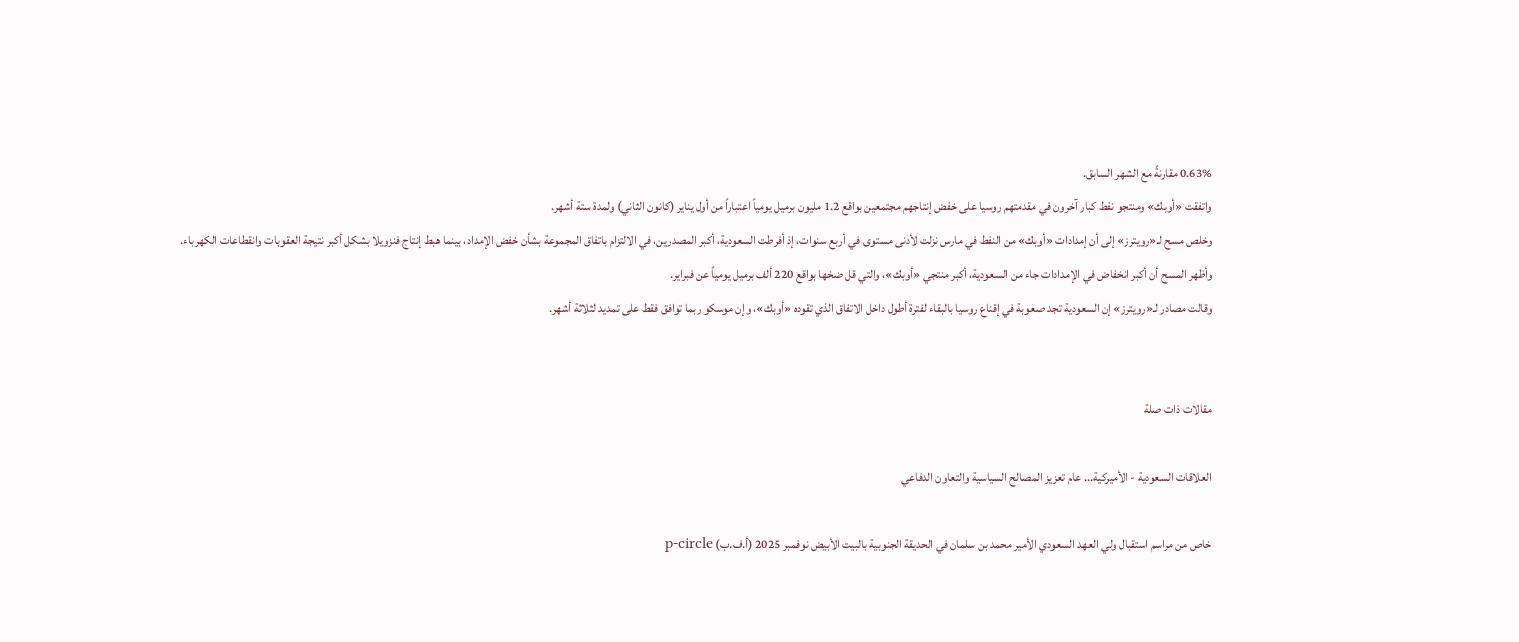0.63% مقارنةً مع الشهر السابق.
واتفقت «أوبك» ومنتجو نفط كبار آخرون في مقدمتهم روسيا على خفض إنتاجهم مجتمعين بواقع 1.2 مليون برميل يومياً اعتباراً من أول يناير (كانون الثاني) ولمدة ستة أشهر.
وخلص مسح لـ«رويترز» إلى أن إمدادات «أوبك» من النفط في مارس نزلت لأدنى مستوى في أربع سنوات، إذ أفرطت السعودية، أكبر المصدرين، في الالتزام باتفاق المجموعة بشأن خفض الإمداد، بينما هبط إنتاج فنزويلا بشكل أكبر نتيجة العقوبات وانقطاعات الكهرباء.
وأظهر المسح أن أكبر انخفاض في الإمدادات جاء من السعودية، أكبر منتجي «أوبك»، والتي قل ضخها بواقع 220 ألف برميل يومياً عن فبراير.
وقالت مصادر لـ«رويترز» إن السعودية تجد صعوبة في إقناع روسيا بالبقاء لفترة أطول داخل الاتفاق الذي تقوده «أوبك»، وإن موسكو ربما توافق فقط على تمديد لثلاثة أشهر.


مقالات ذات صلة

العلاقات السعودية - الأميركية... عام تعزيز المصالح السياسية والتعاون الدفاعي

خاص من مراسم استقبال ولي العهد السعودي الأمير محمد بن سلمان في الحديقة الجنوبية بالبيت الأبيض نوفمبر 2025 (أ.ف.ب) p-circle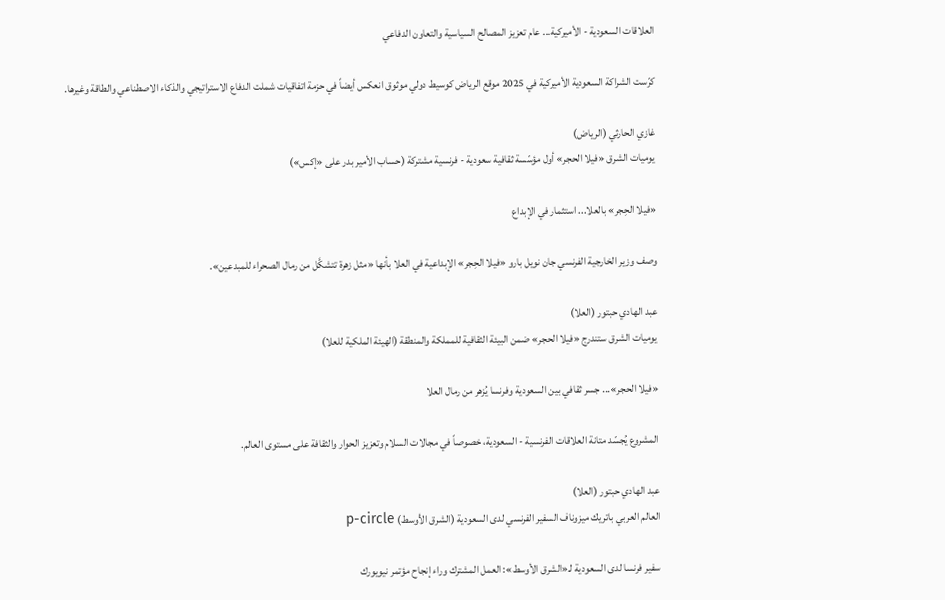العلاقات السعودية - الأميركية... عام تعزيز المصالح السياسية والتعاون الدفاعي

كرّست الشراكة السعودية الأميركية في 2025 موقع الرياض كوسيط دولي موثوق انعكس أيضاً في حزمة اتفاقيات شملت الدفاع الاستراتيجي والذكاء الاصطناعي والطاقة وغيرها.

غازي الحارثي (الرياض)
يوميات الشرق «فيلا الحجر» أول مؤسّسة ثقافية سعودية - فرنسية مشتركة (حساب الأمير بدر على «إكس»)

«فيلا الحِجر» بالعلا... استثمار في الإبداع

وصف وزير الخارجية الفرنسي جان نويل بارو «فيلا الحِجر» الإبداعية في العلا بأنها «مثل زهرة تتشكَّل من رمال الصحراء للمبدعين».

عبد الهادي حبتور (العلا)
يوميات الشرق ستندرج «فيلا الحجر» ضمن البيئة الثقافية للمملكة والمنطقة (الهيئة الملكية للعلا)

«فيلا الحجر»... جسر ثقافي بين السعودية وفرنسا يُزهر من رمال العلا

المشروع يُجسّد متانة العلاقات الفرنسية - السعودية، خصوصاً في مجالات السلام وتعزيز الحوار والثقافة على مستوى العالم.

عبد الهادي حبتور (العلا)
العالم العربي باتريك ميزوناف السفير الفرنسي لدى السعودية (الشرق الأوسط) p-circle

سفير فرنسا لدى السعودية لـ«الشرق الأوسط»: العمل المشترك وراء إنجاح مؤتمر نيويورك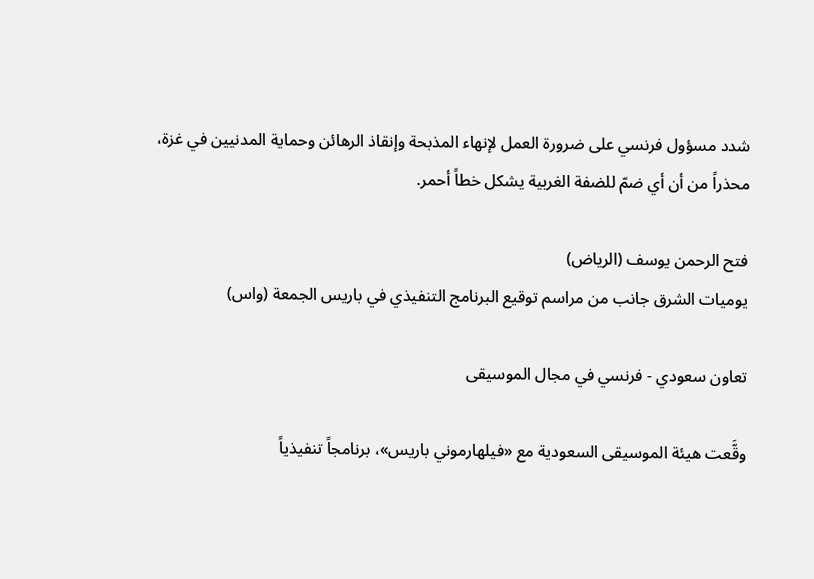شدد مسؤول فرنسي على ضرورة العمل لإنهاء المذبحة وإنقاذ الرهائن وحماية المدنيين في غزة، محذراً من أن أي ضمّ للضفة الغربية يشكل خطاً أحمر.

فتح الرحمن يوسف (الرياض)
يوميات الشرق جانب من مراسم توقيع البرنامج التنفيذي في باريس الجمعة (واس)

تعاون سعودي - فرنسي في مجال الموسيقى

وقَّعت هيئة الموسيقى السعودية مع «فيلهارموني باريس»، برنامجاً تنفيذياً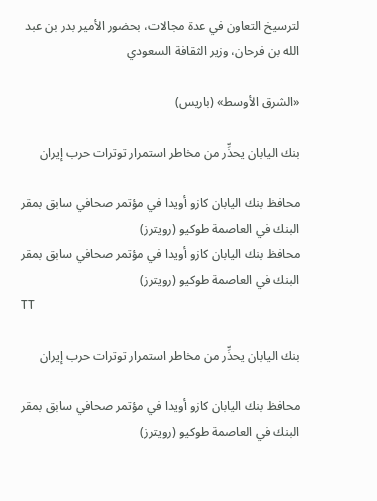لترسيخ التعاون في عدة مجالات، بحضور الأمير بدر بن عبد الله بن فرحان، وزير الثقافة السعودي

«الشرق الأوسط» (باريس)

بنك اليابان يحذِّر من مخاطر استمرار توترات حرب إيران

محافظ بنك اليابان كازو أويدا في مؤتمر صحافي سابق بمقر البنك في العاصمة طوكيو (رويترز)
محافظ بنك اليابان كازو أويدا في مؤتمر صحافي سابق بمقر البنك في العاصمة طوكيو (رويترز)
TT

بنك اليابان يحذِّر من مخاطر استمرار توترات حرب إيران

محافظ بنك اليابان كازو أويدا في مؤتمر صحافي سابق بمقر البنك في العاصمة طوكيو (رويترز)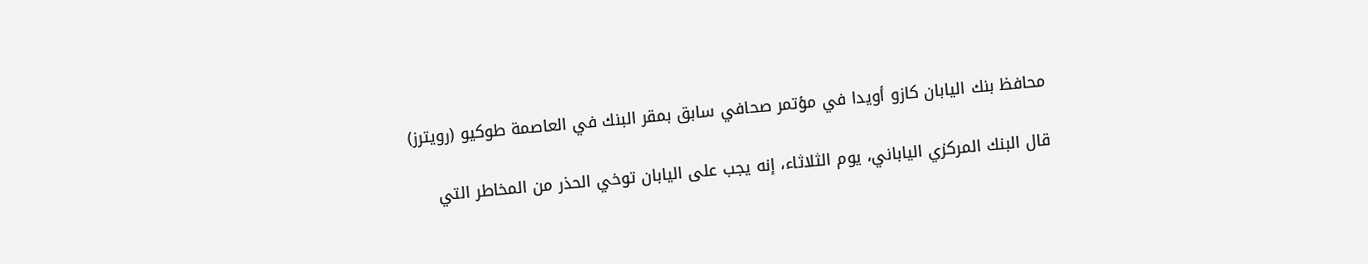محافظ بنك اليابان كازو أويدا في مؤتمر صحافي سابق بمقر البنك في العاصمة طوكيو (رويترز)

قال البنك المركزي الياباني، يوم الثلاثاء، إنه يجب على اليابان توخي الحذر من المخاطر التي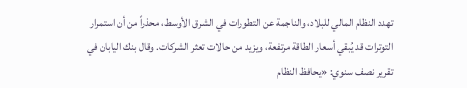تهدد النظام المالي للبلاد، والناجمة عن التطورات في الشرق الأوسط، محذراً من أن استمرار التوترات قد يُبقي أسعار الطاقة مرتفعة، ويزيد من حالات تعثر الشركات. وقال بنك اليابان في تقرير نصف سنوي: «يحافظ النظام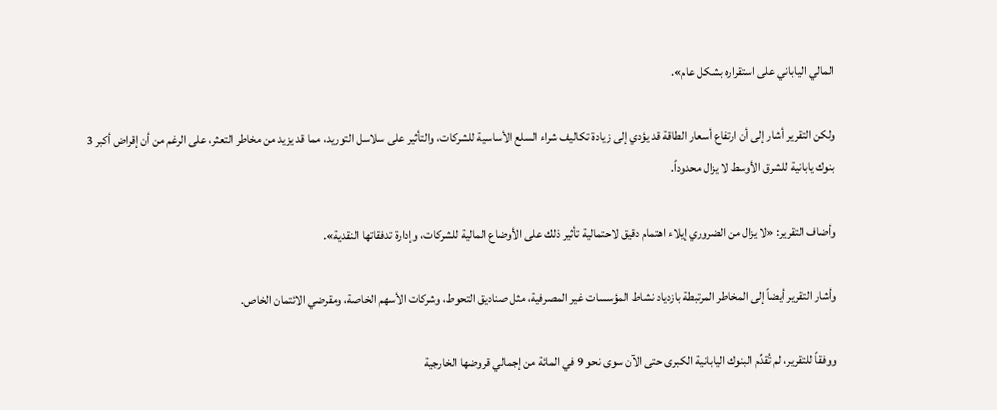المالي الياباني على استقراره بشكل عام».

ولكن التقرير أشار إلى أن ارتفاع أسعار الطاقة قد يؤدي إلى زيادة تكاليف شراء السلع الأساسية للشركات، والتأثير على سلاسل التوريد، مما قد يزيد من مخاطر التعثر، على الرغم من أن إقراض أكبر 3 بنوك يابانية للشرق الأوسط لا يزال محدوداً.

وأضاف التقرير: «لا يزال من الضروري إيلاء اهتمام دقيق لاحتمالية تأثير ذلك على الأوضاع المالية للشركات، وإدارة تدفقاتها النقدية».

وأشار التقرير أيضاً إلى المخاطر المرتبطة بازدياد نشاط المؤسسات غير المصرفية، مثل صناديق التحوط، وشركات الأسهم الخاصة، ومقرضي الائتمان الخاص.

ووفقاً للتقرير، لم تُقدِّم البنوك اليابانية الكبرى حتى الآن سوى نحو 9 في المائة من إجمالي قروضها الخارجية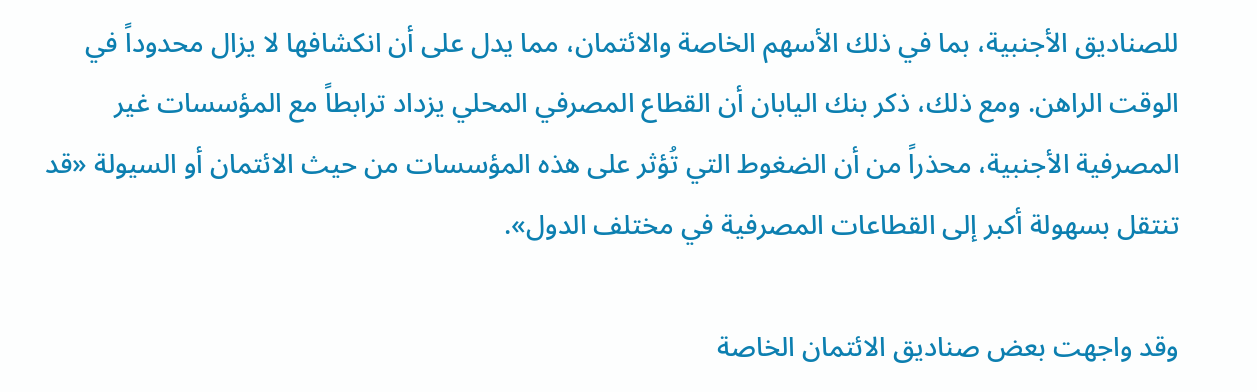للصناديق الأجنبية، بما في ذلك الأسهم الخاصة والائتمان، مما يدل على أن انكشافها لا يزال محدوداً في الوقت الراهن. ومع ذلك، ذكر بنك اليابان أن القطاع المصرفي المحلي يزداد ترابطاً مع المؤسسات غير المصرفية الأجنبية، محذراً من أن الضغوط التي تُؤثر على هذه المؤسسات من حيث الائتمان أو السيولة «قد تنتقل بسهولة أكبر إلى القطاعات المصرفية في مختلف الدول».

وقد واجهت بعض صناديق الائتمان الخاصة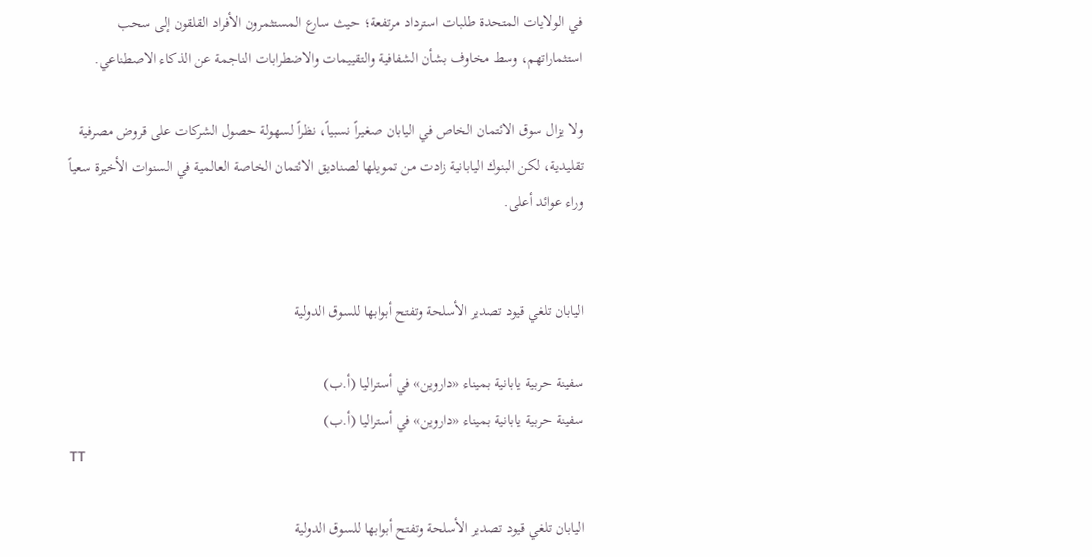في الولايات المتحدة طلبات استرداد مرتفعة؛ حيث سارع المستثمرون الأفراد القلقون إلى سحب استثماراتهم، وسط مخاوف بشأن الشفافية والتقييمات والاضطرابات الناجمة عن الذكاء الاصطناعي.

ولا يزال سوق الائتمان الخاص في اليابان صغيراً نسبياً، نظراً لسهولة حصول الشركات على قروض مصرفية تقليدية، لكن البنوك اليابانية زادت من تمويلها لصناديق الائتمان الخاصة العالمية في السنوات الأخيرة سعياً وراء عوائد أعلى.


اليابان تلغي قيود تصدير الأسلحة وتفتح أبوابها للسوق الدولية

سفينة حربية يابانية بميناء «داروين» في أستراليا (أ.ب)
سفينة حربية يابانية بميناء «داروين» في أستراليا (أ.ب)
TT

اليابان تلغي قيود تصدير الأسلحة وتفتح أبوابها للسوق الدولية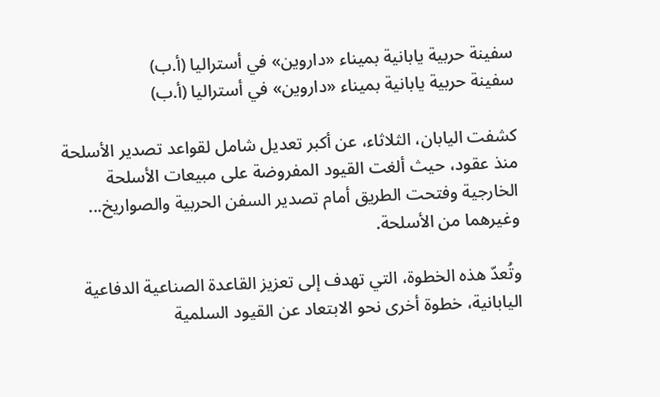سفينة حربية يابانية بميناء «داروين» في أستراليا (أ.ب)
سفينة حربية يابانية بميناء «داروين» في أستراليا (أ.ب)

كشفت اليابان، الثلاثاء، عن أكبر تعديل شامل لقواعد تصدير الأسلحة منذ عقود، حيث ألغت القيود المفروضة على مبيعات الأسلحة الخارجية وفتحت الطريق أمام تصدير السفن الحربية والصواريخ... وغيرهما من الأسلحة.

وتُعدّ هذه الخطوة، التي تهدف إلى تعزيز القاعدة الصناعية الدفاعية اليابانية، خطوة أخرى نحو الابتعاد عن القيود السلمية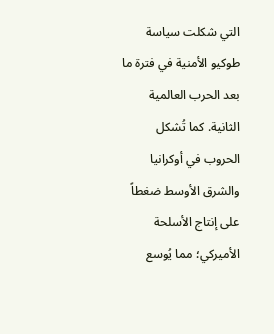التي شكلت سياسة طوكيو الأمنية في فترة ما بعد الحرب العالمية الثانية. كما تُشكل الحروب في أوكرانيا والشرق الأوسط ضغطاً على إنتاج الأسلحة الأميركي؛ مما يُوسع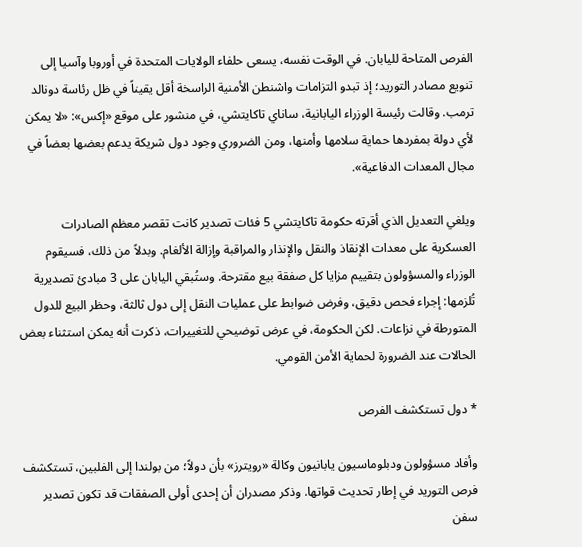الفرص المتاحة لليابان. في الوقت نفسه، يسعى حلفاء الولايات المتحدة في أوروبا وآسيا إلى تنويع مصادر التوريد؛ إذ تبدو التزامات واشنطن الأمنية الراسخة أقل يقيناً في ظل رئاسة دونالد ترمب. وقالت رئيسة الوزراء اليابانية، ساناي تاكايتشي، في منشور على موقع «إكس»: «لا يمكن لأي دولة بمفردها حماية سلامها وأمنها، ومن الضروري وجود دول شريكة يدعم بعضها بعضاً في مجال المعدات الدفاعية».

ويلغي التعديل الذي أقرته حكومة تاكايتشي 5 فئات تصدير كانت تقصر معظم الصادرات العسكرية على معدات الإنقاذ والنقل والإنذار والمراقبة وإزالة الألغام. وبدلاً من ذلك، فسيقوم الوزراء والمسؤولون بتقييم مزايا كل صفقة بيع مقترحة. وستُبقي اليابان على 3 مبادئ تصديرية تُلزمها: إجراء فحص دقيق، وفرض ضوابط على عمليات النقل إلى دول ثالثة، وحظر البيع للدول المتورطة في نزاعات. لكن الحكومة، في عرض توضيحي للتغييرات، ذكرت أنه يمكن استثناء بعض الحالات عند الضرورة لحماية الأمن القومي.

* دول تستكشف الفرص

وأفاد مسؤولون ودبلوماسيون يابانيون وكالة «رويترز» بأن دولاً؛ من بولندا إلى الفلبين، تستكشف فرص التوريد في إطار تحديث قواتها. وذكر مصدران أن إحدى أولى الصفقات قد تكون تصدير سفن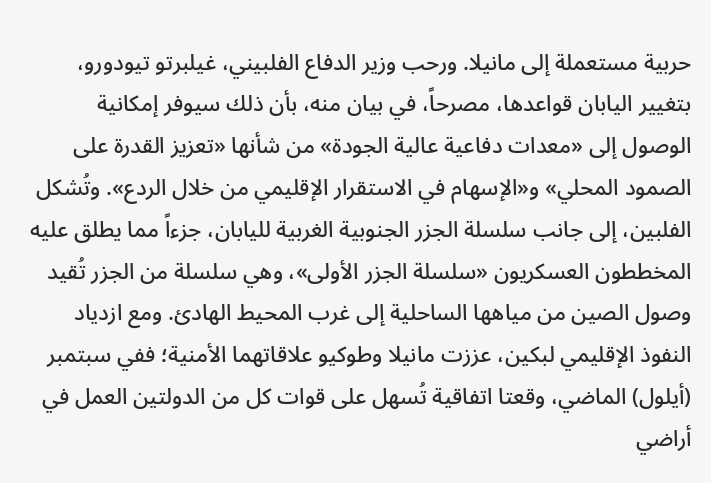حربية مستعملة إلى مانيلا. ورحب وزير الدفاع الفلبيني، غيلبرتو تيودورو، بتغيير اليابان قواعدها، مصرحاً، في بيان منه، بأن ذلك سيوفر إمكانية الوصول إلى «معدات دفاعية عالية الجودة» من شأنها «تعزيز القدرة على الصمود المحلي» و«الإسهام في الاستقرار الإقليمي من خلال الردع». وتُشكل الفلبين، إلى جانب سلسلة الجزر الجنوبية الغربية لليابان، جزءاً مما يطلق عليه المخططون العسكريون «سلسلة الجزر الأولى»، وهي سلسلة من الجزر تُقيد وصول الصين من مياهها الساحلية إلى غرب المحيط الهادئ. ومع ازدياد النفوذ الإقليمي لبكين، عززت مانيلا وطوكيو علاقاتهما الأمنية؛ ففي سبتمبر (أيلول) الماضي، وقعتا اتفاقية تُسهل على قوات كل من الدولتين العمل في أراضي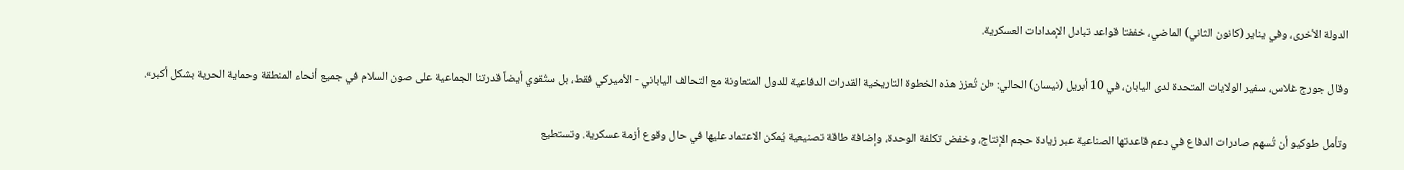الدولة الأخرى، وفي يناير (كانون الثاني) الماضي، خففتا قواعد تبادل الإمدادات العسكرية.

وقال جورج غلاس، سفير الولايات المتحدة لدى اليابان، في 10 أبريل (نيسان) الحالي: «لن تُعزز هذه الخطوة التاريخية القدرات الدفاعية للدول المتعاونة مع التحالف الياباني - الأميركي فقط، بل ستُقوي أيضاً قدرتنا الجماعية على صون السلام في جميع أنحاء المنطقة وحماية الحرية بشكل أكبر».

وتأمل طوكيو أن تُسهم صادرات الدفاع في دعم قاعدتها الصناعية عبر زيادة حجم الإنتاج، وخفض تكلفة الوحدة، وإضافة طاقة تصنيعية يُمكن الاعتماد عليها في حال وقوع أزمة عسكرية. وتستطيع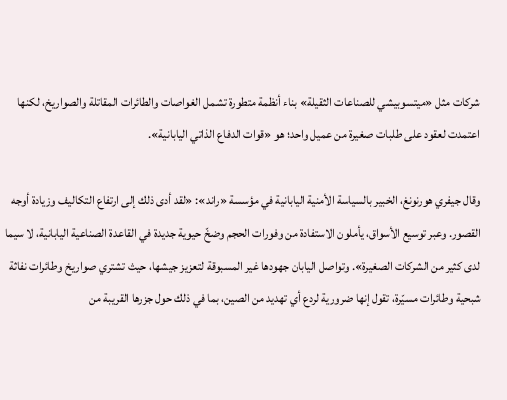شركات مثل «ميتسوبيشي للصناعات الثقيلة» بناء أنظمة متطورة تشمل الغواصات والطائرات المقاتلة والصواريخ، لكنها اعتمدت لعقود على طلبات صغيرة من عميل واحد؛ هو «قوات الدفاع الذاتي اليابانية».

وقال جيفري هورنونغ، الخبير بالسياسة الأمنية اليابانية في مؤسسة «راند»: «لقد أدى ذلك إلى ارتفاع التكاليف وزيادة أوجه القصور. وعبر توسيع الأسواق، يأملون الاستفادة من وفورات الحجم وضخّ حيوية جديدة في القاعدة الصناعية اليابانية، لا سيما لدى كثير من الشركات الصغيرة». وتواصل اليابان جهودها غير المسبوقة لتعزيز جيشها، حيث تشتري صواريخ وطائرات نفاثة شبحية وطائرات مسيّرة، تقول إنها ضرورية لردع أي تهديد من الصين، بما في ذلك حول جزرها القريبة من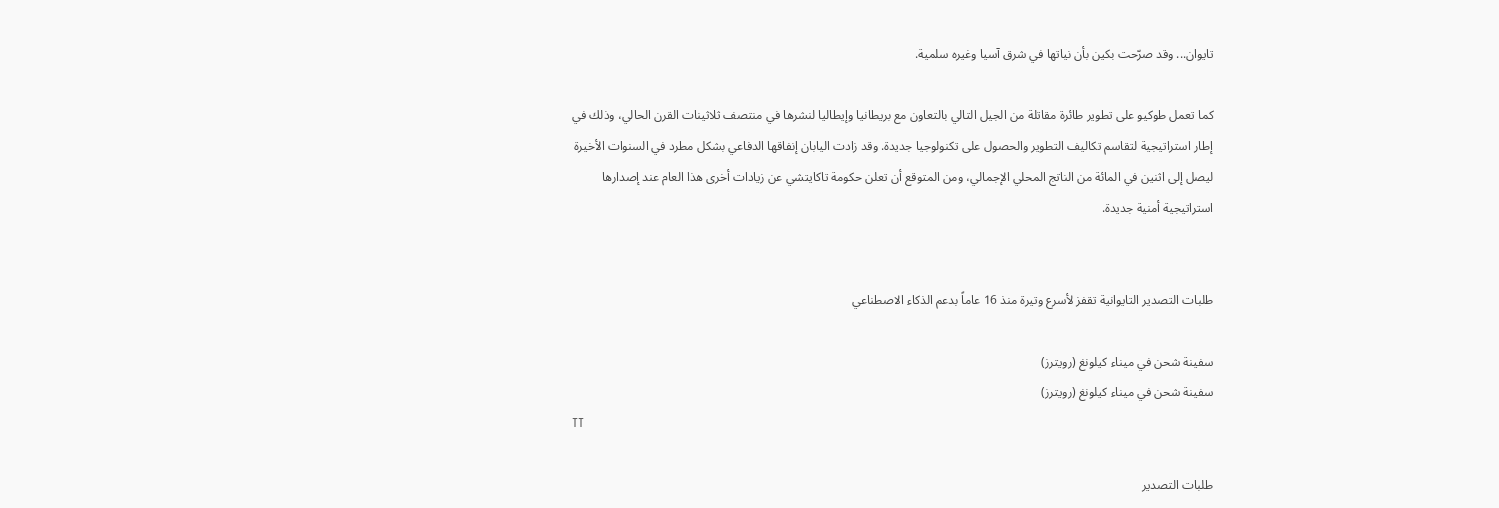تايوان... وقد صرّحت بكين بأن نياتها في شرق آسيا وغيره سلمية.

كما تعمل طوكيو على تطوير طائرة مقاتلة من الجيل التالي بالتعاون مع بريطانيا وإيطاليا لنشرها في منتصف ثلاثينات القرن الحالي، وذلك في إطار استراتيجية لتقاسم تكاليف التطوير والحصول على تكنولوجيا جديدة. وقد زادت اليابان إنفاقها الدفاعي بشكل مطرد في السنوات الأخيرة ليصل إلى اثنين في المائة من الناتج المحلي الإجمالي، ومن المتوقع أن تعلن حكومة تاكايتشي عن زيادات أخرى هذا العام عند إصدارها استراتيجية أمنية جديدة.


طلبات التصدير التايوانية تقفز لأسرع وتيرة منذ 16 عاماً بدعم الذكاء الاصطناعي

سفينة شحن في ميناء كيلونغ (رويترز)
سفينة شحن في ميناء كيلونغ (رويترز)
TT

طلبات التصدير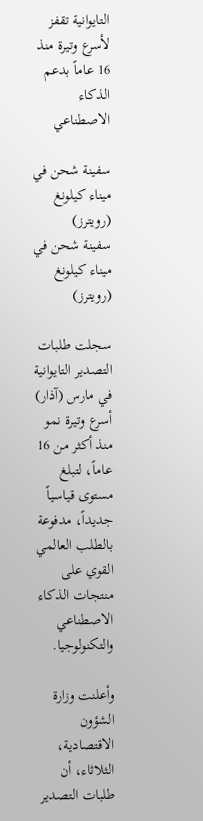التايوانية تقفز لأسرع وتيرة منذ 16 عاماً بدعم الذكاء الاصطناعي

سفينة شحن في ميناء كيلونغ (رويترز)
سفينة شحن في ميناء كيلونغ (رويترز)

سجلت طلبات التصدير التايوانية في مارس (آذار) أسرع وتيرة نمو منذ أكثر من 16 عاماً، لتبلغ مستوى قياسياً جديداً، مدفوعة بالطلب العالمي القوي على منتجات الذكاء الاصطناعي والتكنولوجيا.

وأعلنت وزارة الشؤون الاقتصادية، الثلاثاء، أن طلبات التصدير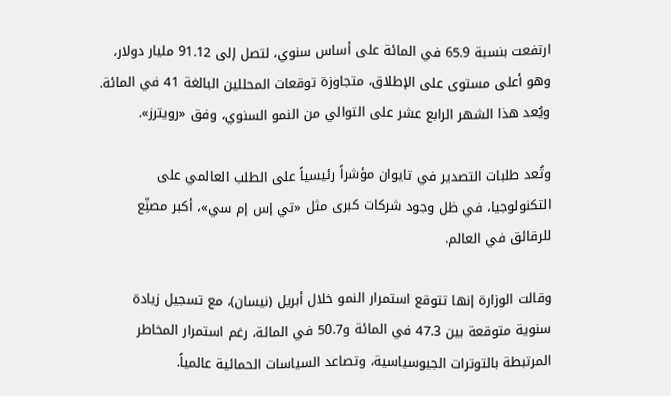ارتفعت بنسبة 65.9 في المائة على أساس سنوي، لتصل إلى 91.12 مليار دولار، وهو أعلى مستوى على الإطلاق، متجاوزة توقعات المحللين البالغة 41 في المائة. ويُعد هذا الشهر الرابع عشر على التوالي من النمو السنوي، وفق «رويترز».

وتُعد طلبات التصدير في تايوان مؤشراً رئيسياً على الطلب العالمي على التكنولوجيا، في ظل وجود شركات كبرى مثل «تي إس إم سي»، أكبر مصنِّع للرقائق في العالم.

وقالت الوزارة إنها تتوقع استمرار النمو خلال أبريل (نيسان)، مع تسجيل زيادة سنوية متوقعة بين 47.3 في المائة و50.7 في المائة، رغم استمرار المخاطر المرتبطة بالتوترات الجيوسياسية، وتصاعد السياسات الحمائية عالمياً.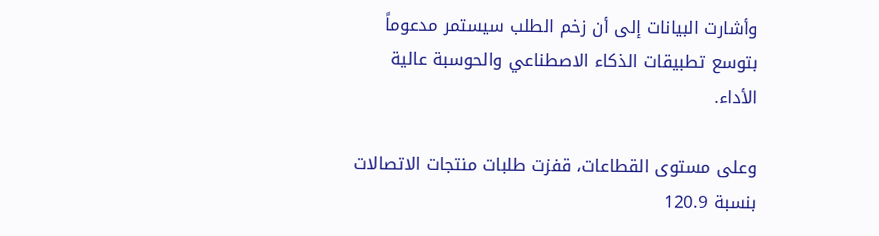وأشارت البيانات إلى أن زخم الطلب سيستمر مدعوماً بتوسع تطبيقات الذكاء الاصطناعي والحوسبة عالية الأداء.

وعلى مستوى القطاعات، قفزت طلبات منتجات الاتصالات بنسبة 120.9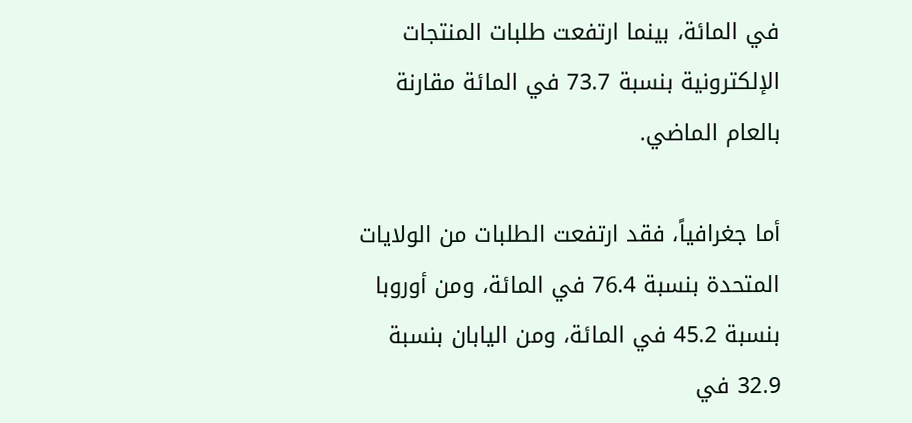في المائة، بينما ارتفعت طلبات المنتجات الإلكترونية بنسبة 73.7 في المائة مقارنة بالعام الماضي.

أما جغرافياً، فقد ارتفعت الطلبات من الولايات المتحدة بنسبة 76.4 في المائة، ومن أوروبا بنسبة 45.2 في المائة، ومن اليابان بنسبة 32.9 في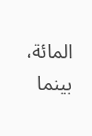المائة، بينما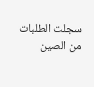سجلت الطلبات من الصين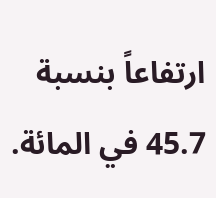ارتفاعاً بنسبة 45.7 في المائة.